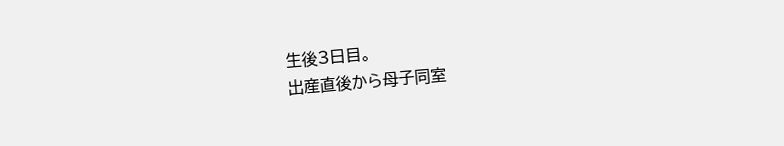生後3日目。
出産直後から母子同室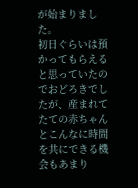が始まりました。
初日ぐらいは預かってもらえると思っていたのでおどろきでしたが、産まれてたての赤ちゃんとこんなに時間を共にできる機会もあまり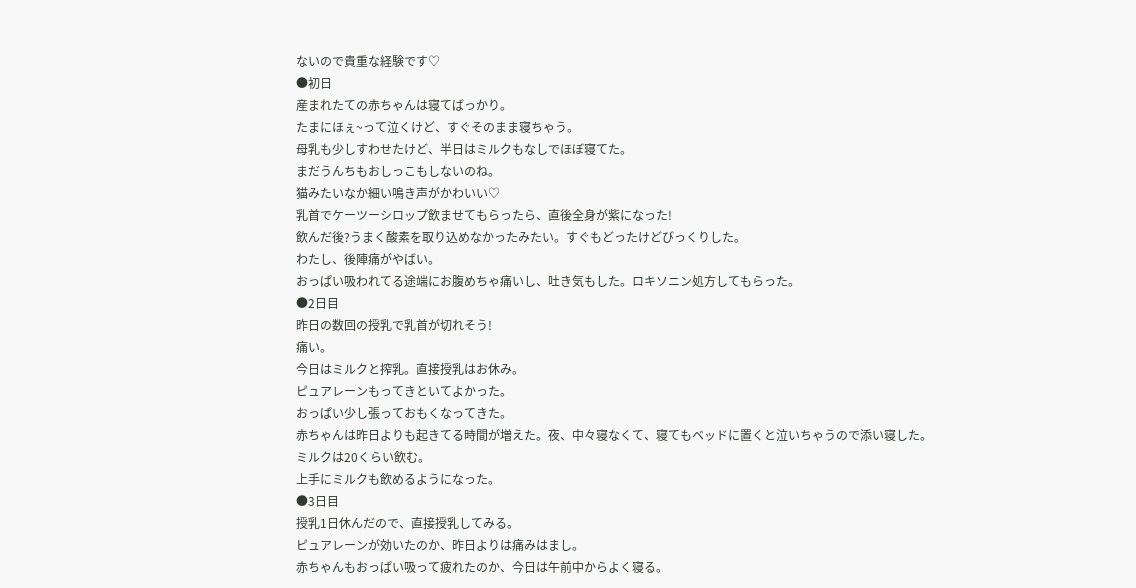ないので貴重な経験です♡
●初日
産まれたての赤ちゃんは寝てばっかり。
たまにほぇ~って泣くけど、すぐそのまま寝ちゃう。
母乳も少しすわせたけど、半日はミルクもなしでほぼ寝てた。
まだうんちもおしっこもしないのね。
猫みたいなか細い鳴き声がかわいい♡
乳首でケーツーシロップ飲ませてもらったら、直後全身が紫になった!
飲んだ後?うまく酸素を取り込めなかったみたい。すぐもどったけどびっくりした。
わたし、後陣痛がやばい。
おっぱい吸われてる途端にお腹めちゃ痛いし、吐き気もした。ロキソニン処方してもらった。
●2日目
昨日の数回の授乳で乳首が切れそう!
痛い。
今日はミルクと搾乳。直接授乳はお休み。
ピュアレーンもってきといてよかった。
おっぱい少し張っておもくなってきた。
赤ちゃんは昨日よりも起きてる時間が増えた。夜、中々寝なくて、寝てもベッドに置くと泣いちゃうので添い寝した。
ミルクは20くらい飲む。
上手にミルクも飲めるようになった。
●3日目
授乳1日休んだので、直接授乳してみる。
ピュアレーンが効いたのか、昨日よりは痛みはまし。
赤ちゃんもおっぱい吸って疲れたのか、今日は午前中からよく寝る。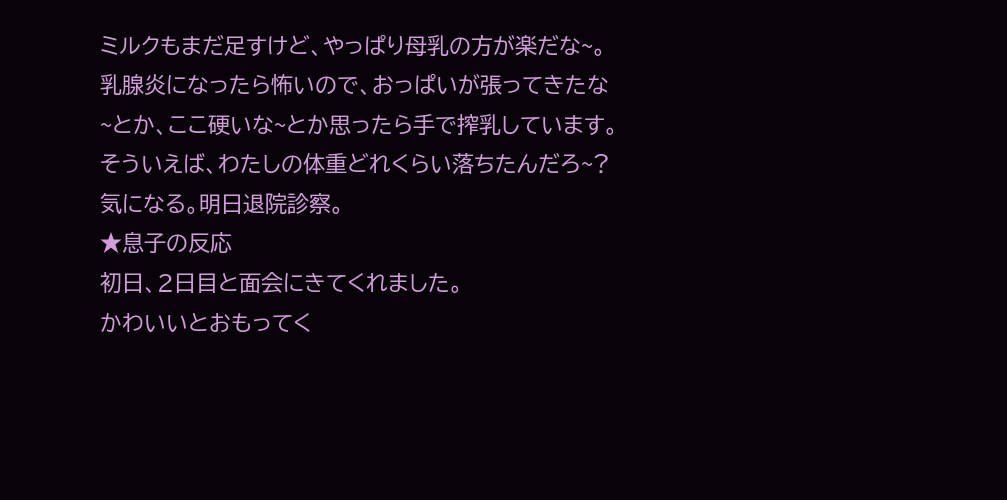ミルクもまだ足すけど、やっぱり母乳の方が楽だな~。
乳腺炎になったら怖いので、おっぱいが張ってきたな~とか、ここ硬いな~とか思ったら手で搾乳しています。
そういえば、わたしの体重どれくらい落ちたんだろ~?
気になる。明日退院診察。
★息子の反応
初日、2日目と面会にきてくれました。
かわいいとおもってく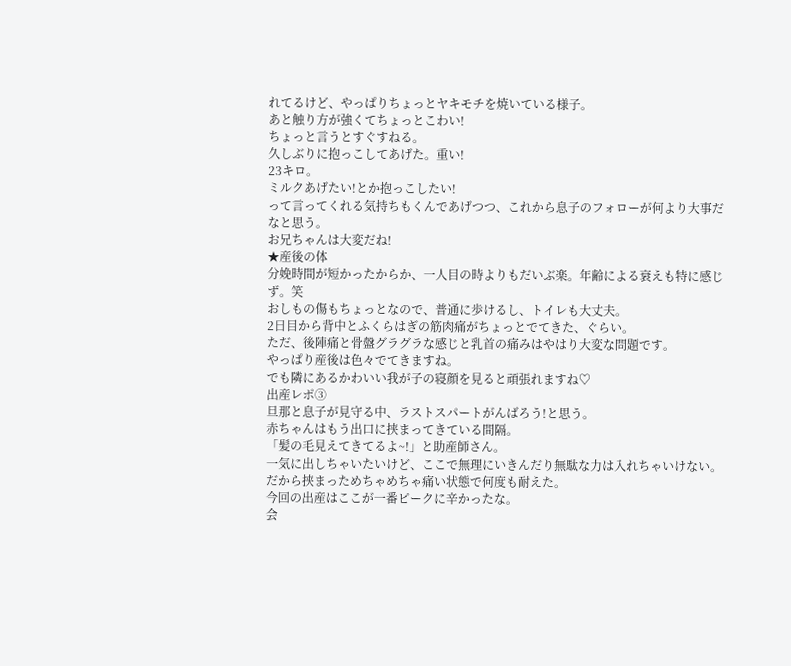れてるけど、やっぱりちょっとヤキモチを焼いている様子。
あと触り方が強くてちょっとこわい!
ちょっと言うとすぐすねる。
久しぶりに抱っこしてあげた。重い!
23キロ。
ミルクあげたい!とか抱っこしたい!
って言ってくれる気持ちもくんであげつつ、これから息子のフォローが何より大事だなと思う。
お兄ちゃんは大変だね!
★産後の体
分娩時間が短かったからか、一人目の時よりもだいぶ楽。年齢による衰えも特に感じず。笑
おしもの傷もちょっとなので、普通に歩けるし、トイレも大丈夫。
2日目から背中とふくらはぎの筋肉痛がちょっとでてきた、ぐらい。
ただ、後陣痛と骨盤グラグラな感じと乳首の痛みはやはり大変な問題です。
やっぱり産後は色々でてきますね。
でも隣にあるかわいい我が子の寝顔を見ると頑張れますね♡
出産レポ③
旦那と息子が見守る中、ラストスパートがんばろう!と思う。
赤ちゃんはもう出口に挟まってきている間隔。
「髪の毛見えてきてるよ~!」と助産師さん。
一気に出しちゃいたいけど、ここで無理にいきんだり無駄な力は入れちゃいけない。
だから挟まっためちゃめちゃ痛い状態で何度も耐えた。
今回の出産はここが一番ピークに辛かったな。
会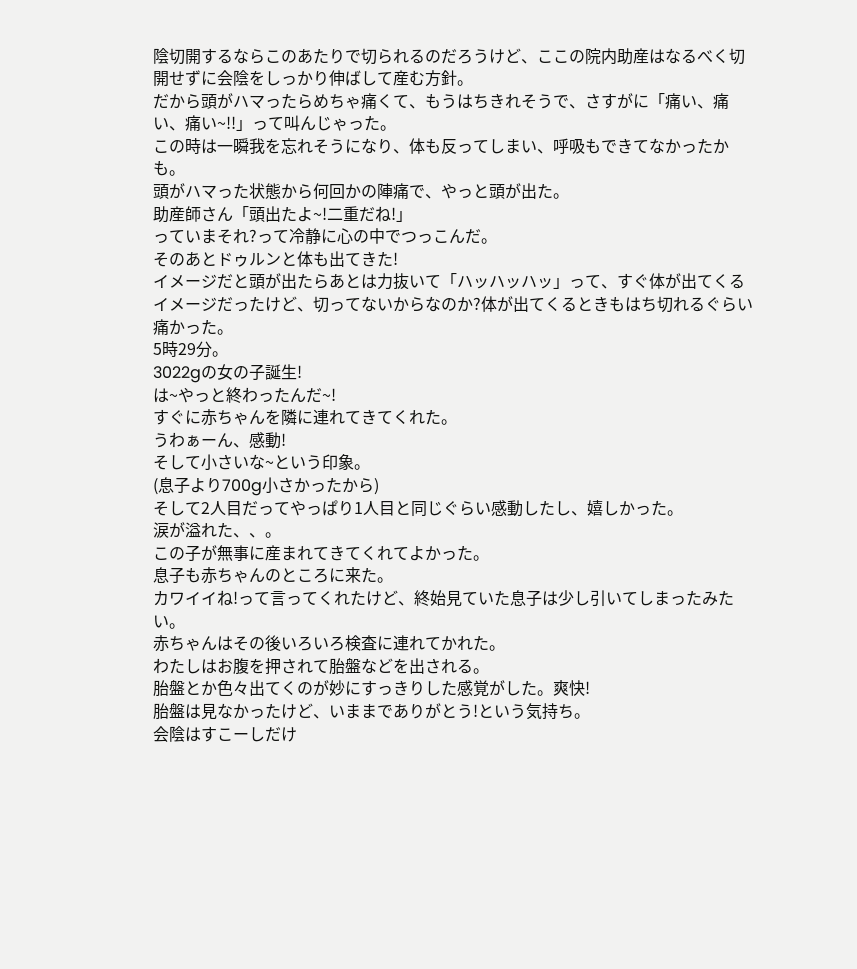陰切開するならこのあたりで切られるのだろうけど、ここの院内助産はなるべく切開せずに会陰をしっかり伸ばして産む方針。
だから頭がハマったらめちゃ痛くて、もうはちきれそうで、さすがに「痛い、痛い、痛い~!!」って叫んじゃった。
この時は一瞬我を忘れそうになり、体も反ってしまい、呼吸もできてなかったかも。
頭がハマった状態から何回かの陣痛で、やっと頭が出た。
助産師さん「頭出たよ~!二重だね!」
っていまそれ?って冷静に心の中でつっこんだ。
そのあとドゥルンと体も出てきた!
イメージだと頭が出たらあとは力抜いて「ハッハッハッ」って、すぐ体が出てくるイメージだったけど、切ってないからなのか?体が出てくるときもはち切れるぐらい痛かった。
5時29分。
3022gの女の子誕生!
は~やっと終わったんだ~!
すぐに赤ちゃんを隣に連れてきてくれた。
うわぁーん、感動!
そして小さいな~という印象。
(息子より700g小さかったから)
そして2人目だってやっぱり1人目と同じぐらい感動したし、嬉しかった。
涙が溢れた、、。
この子が無事に産まれてきてくれてよかった。
息子も赤ちゃんのところに来た。
カワイイね!って言ってくれたけど、終始見ていた息子は少し引いてしまったみたい。
赤ちゃんはその後いろいろ検査に連れてかれた。
わたしはお腹を押されて胎盤などを出される。
胎盤とか色々出てくのが妙にすっきりした感覚がした。爽快!
胎盤は見なかったけど、いままでありがとう!という気持ち。
会陰はすこーしだけ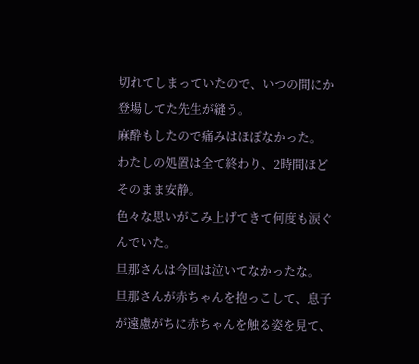切れてしまっていたので、いつの間にか登場してた先生が縫う。
麻酔もしたので痛みはほぼなかった。
わたしの処置は全て終わり、2時間ほどそのまま安静。
色々な思いがこみ上げてきて何度も涙ぐんでいた。
旦那さんは今回は泣いてなかったな。
旦那さんが赤ちゃんを抱っこして、息子が遠慮がちに赤ちゃんを触る姿を見て、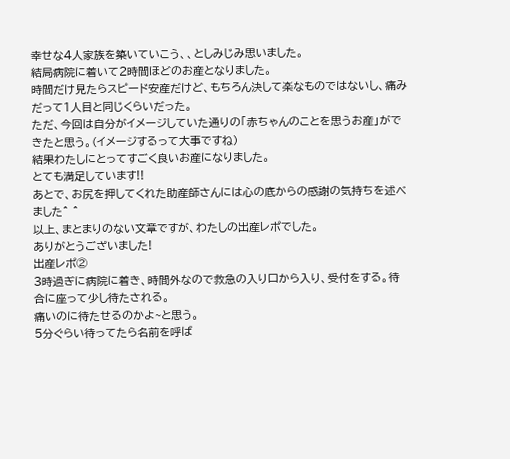幸せな4人家族を築いていこう、、としみじみ思いました。
結局病院に着いて2時間ほどのお産となりました。
時間だけ見たらスピード安産だけど、もちろん決して楽なものではないし、痛みだって1人目と同じくらいだった。
ただ、今回は自分がイメージしていた通りの「赤ちゃんのことを思うお産」ができたと思う。(イメージするって大事ですね)
結果わたしにとってすごく良いお産になりました。
とても満足しています!!
あとで、お尻を押してくれた助産師さんには心の底からの感謝の気持ちを述べました^ ^
以上、まとまりのない文章ですが、わたしの出産レポでした。
ありがとうございました!
出産レポ②
3時過ぎに病院に着き、時間外なので救急の入り口から入り、受付をする。待合に座って少し待たされる。
痛いのに待たせるのかよ~と思う。
5分ぐらい待ってたら名前を呼ば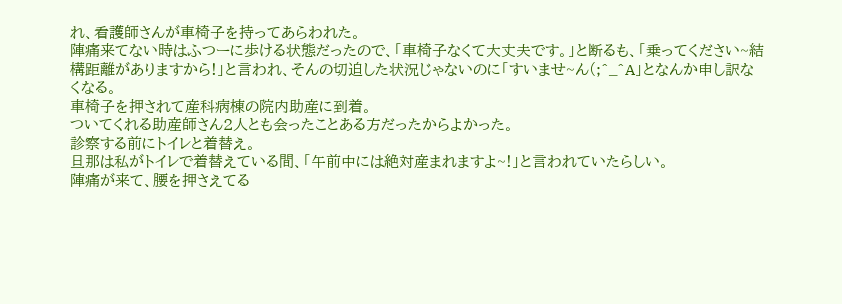れ、看護師さんが車椅子を持ってあらわれた。
陣痛来てない時はふつーに歩ける状態だったので、「車椅子なくて大丈夫です。」と断るも、「乗ってください~結構距離がありますから!」と言われ、そんの切迫した状況じゃないのに「すいませ~ん(;^_^A」となんか申し訳なくなる。
車椅子を押されて産科病棟の院内助産に到着。
ついてくれる助産師さん2人とも会ったことある方だったからよかった。
診察する前にトイレと着替え。
旦那は私がトイレで着替えている間、「午前中には絶対産まれますよ~!」と言われていたらしい。
陣痛が来て、腰を押さえてる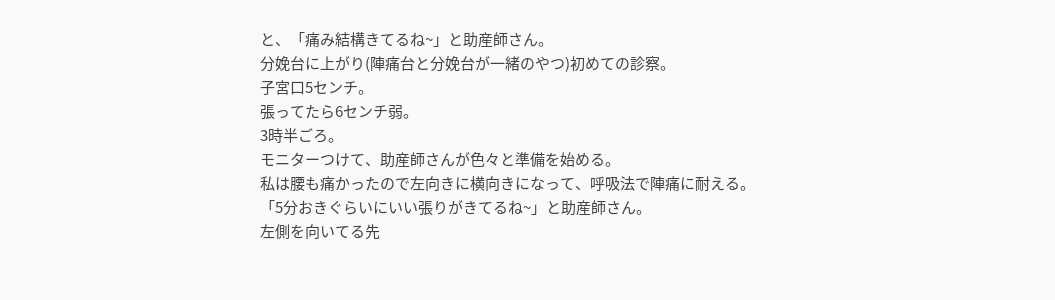と、「痛み結構きてるね~」と助産師さん。
分娩台に上がり(陣痛台と分娩台が一緒のやつ)初めての診察。
子宮口5センチ。
張ってたら6センチ弱。
3時半ごろ。
モニターつけて、助産師さんが色々と準備を始める。
私は腰も痛かったので左向きに横向きになって、呼吸法で陣痛に耐える。
「5分おきぐらいにいい張りがきてるね~」と助産師さん。
左側を向いてる先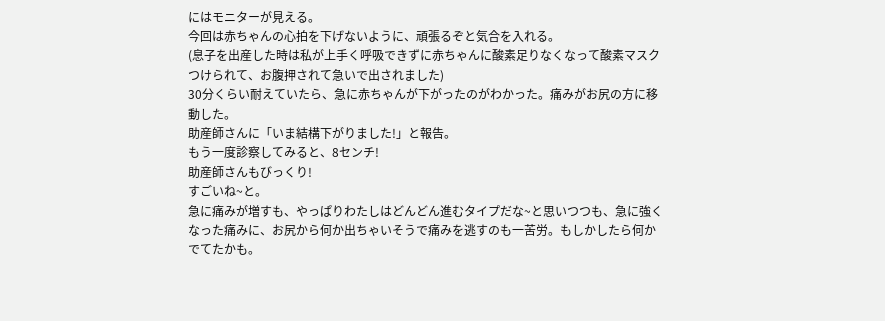にはモニターが見える。
今回は赤ちゃんの心拍を下げないように、頑張るぞと気合を入れる。
(息子を出産した時は私が上手く呼吸できずに赤ちゃんに酸素足りなくなって酸素マスクつけられて、お腹押されて急いで出されました)
30分くらい耐えていたら、急に赤ちゃんが下がったのがわかった。痛みがお尻の方に移動した。
助産師さんに「いま結構下がりました!」と報告。
もう一度診察してみると、8センチ!
助産師さんもびっくり!
すごいね~と。
急に痛みが増すも、やっぱりわたしはどんどん進むタイプだな~と思いつつも、急に強くなった痛みに、お尻から何か出ちゃいそうで痛みを逃すのも一苦労。もしかしたら何かでてたかも。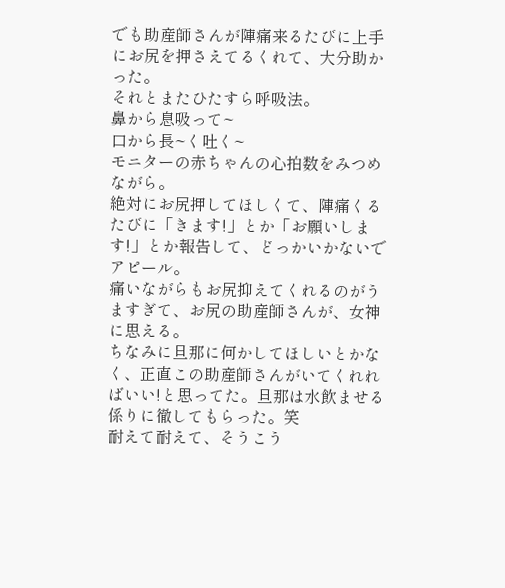でも助産師さんが陣痛来るたびに上手にお尻を押さえてるくれて、大分助かった。
それとまたひたすら呼吸法。
鼻から息吸って~
口から長~く吐く~
モニターの赤ちゃんの心拍数をみつめながら。
絶対にお尻押してほしくて、陣痛くるたびに「きます!」とか「お願いします!」とか報告して、どっかいかないでアピール。
痛いながらもお尻抑えてくれるのがうますぎて、お尻の助産師さんが、女神に思える。
ちなみに旦那に何かしてほしいとかなく、正直この助産師さんがいてくれればいい!と思ってた。旦那は水飲ませる係りに徹してもらった。笑
耐えて耐えて、そうこう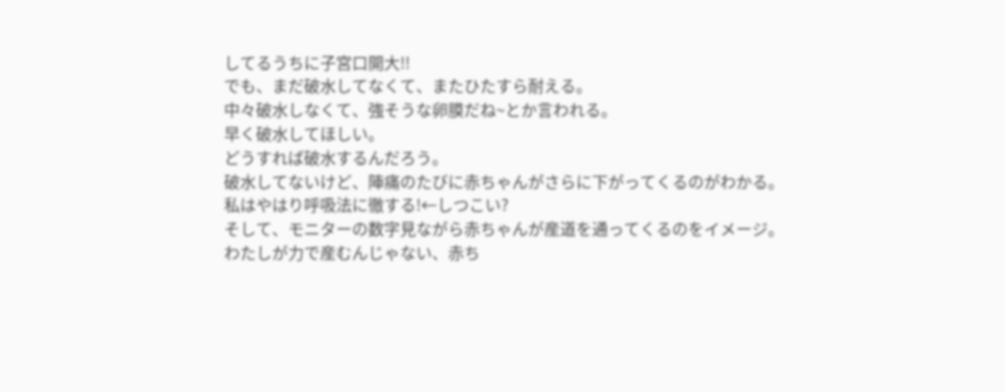してるうちに子宮口開大!!
でも、まだ破水してなくて、またひたすら耐える。
中々破水しなくて、強そうな卵膜だね~とか言われる。
早く破水してほしい。
どうすれば破水するんだろう。
破水してないけど、陣痛のたびに赤ちゃんがさらに下がってくるのがわかる。
私はやはり呼吸法に徹する!←しつこい?
そして、モニターの数字見ながら赤ちゃんが産道を通ってくるのをイメージ。
わたしが力で産むんじゃない、赤ち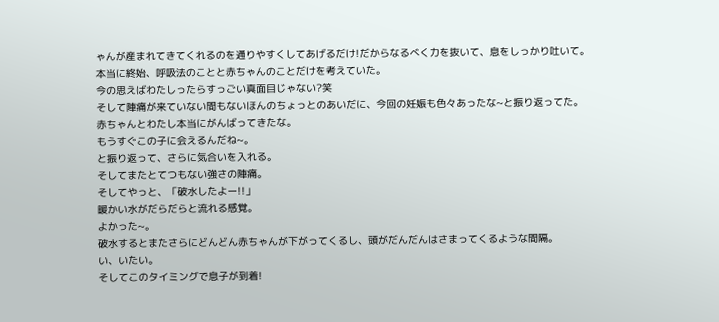ゃんが産まれてきてくれるのを通りやすくしてあげるだけ!だからなるべく力を抜いて、息をしっかり吐いて。
本当に終始、呼吸法のことと赤ちゃんのことだけを考えていた。
今の思えばわたしったらすっごい真面目じゃない?笑
そして陣痛が来ていない間もないほんのちょっとのあいだに、今回の妊娠も色々あったな~と振り返ってた。
赤ちゃんとわたし本当にがんばってきたな。
もうすぐこの子に会えるんだね~。
と振り返って、さらに気合いを入れる。
そしてまたとてつもない強さの陣痛。
そしてやっと、「破水したよー!!」
暖かい水がだらだらと流れる感覚。
よかった~。
破水するとまたさらにどんどん赤ちゃんが下がってくるし、頭がだんだんはさまってくるような間隔。
い、いたい。
そしてこのタイミングで息子が到着!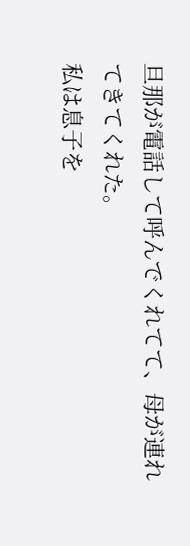旦那が電話して呼んでくれてて、母が連れてきてくれた。
私は息子を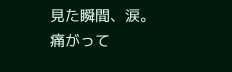見た瞬間、涙。
痛がって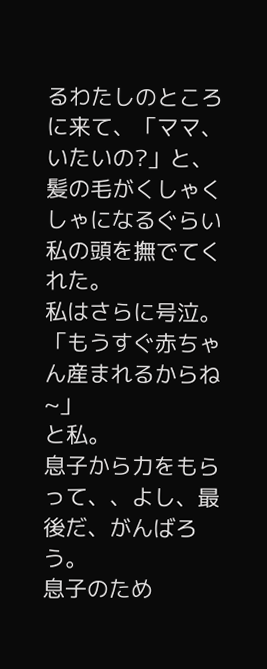るわたしのところに来て、「ママ、いたいの?」と、髪の毛がくしゃくしゃになるぐらい私の頭を撫でてくれた。
私はさらに号泣。
「もうすぐ赤ちゃん産まれるからね~」
と私。
息子から力をもらって、、よし、最後だ、がんばろう。
息子のため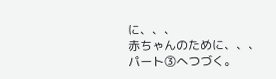に、、、
赤ちゃんのために、、、
パート③へつづく。